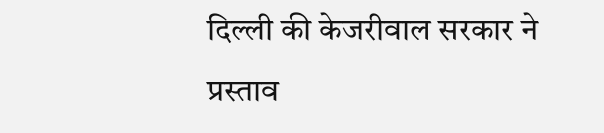दिल्ली की केजरीवाल सरकार ने प्रस्ताव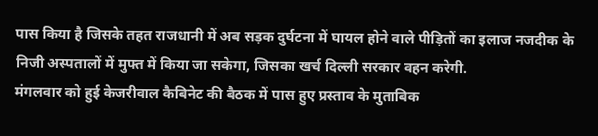पास किया है जिसके तहत राजधानी में अब सड़क दुर्घटना में घायल होने वाले पीड़ितों का इलाज नजदीक के निजी अस्पतालों में मुफ्त में किया जा सकेगा, जिसका खर्च दिल्ली सरकार वहन करेगी.
मंगलवार को हुई केजरीवाल कैबिनेट की बैठक में पास हुए प्रस्ताव के मुताबिक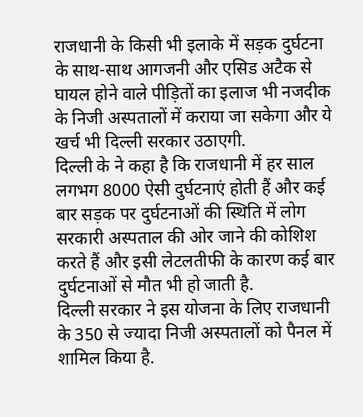राजधानी के किसी भी इलाके में सड़क दुर्घटना के साथ-साथ आगजनी और एसिड अटैक से घायल होने वाले पीड़ितों का इलाज भी नजदीक के निजी अस्पतालों में कराया जा सकेगा और ये खर्च भी दिल्ली सरकार उठाएगी.
दिल्ली के ने कहा है कि राजधानी में हर साल लगभग 8000 ऐसी दुर्घटनाएं होती हैं और कई बार सड़क पर दुर्घटनाओं की स्थिति में लोग सरकारी अस्पताल की ओर जाने की कोशिश करते हैं और इसी लेटलतीफी के कारण कई बार दुर्घटनाओं से मौत भी हो जाती है.
दिल्ली सरकार ने इस योजना के लिए राजधानी के 350 से ज्यादा निजी अस्पतालों को पैनल में शामिल किया है.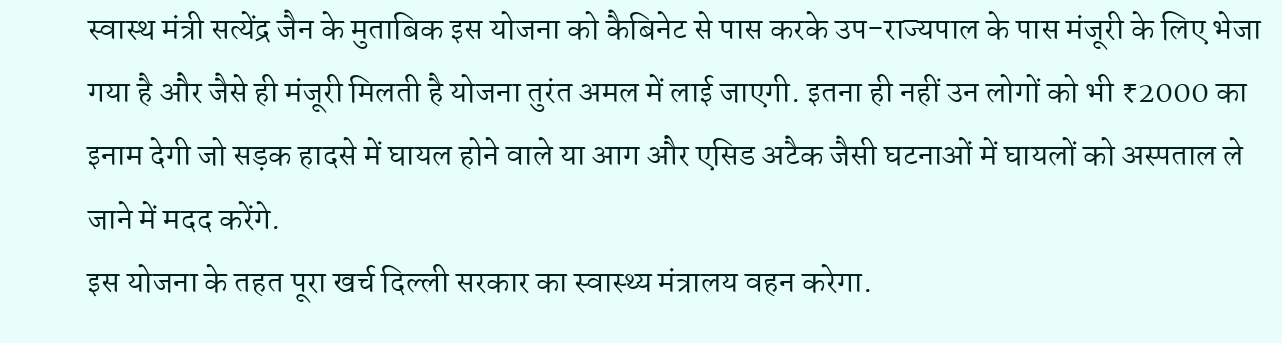स्वास्थ मंत्री सत्येंद्र जैन के मुताबिक इस योजना को कैबिनेट से पास करके उप-राज्यपाल के पास मंजूरी के लिए भेजा गया है और जैसे ही मंजूरी मिलती है योजना तुरंत अमल में लाई जाएगी. इतना ही नहीं उन लोगों को भी ₹2000 का इनाम देगी जो सड़क हादसे में घायल होने वाले या आग और एसिड अटैक जैसी घटनाओं में घायलों को अस्पताल ले जाने में मदद करेंगे.
इस योजना के तहत पूरा खर्च दिल्ली सरकार का स्वास्थ्य मंत्रालय वहन करेगा.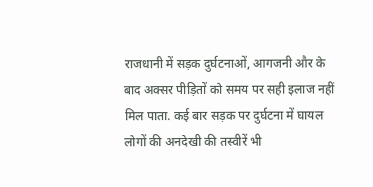राजधानी में सड़क दुर्घटनाओं, आगजनी और के बाद अक्सर पीड़ितों को समय पर सही इलाज नहीं मिल पाता. कई बार सड़क पर दुर्घटना में घायल लोगों की अनदेखी की तस्वीरें भी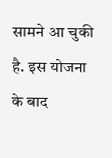सामने आ चुकी है. इस योजना के बाद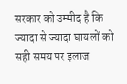सरकार को उम्मीद है कि ज्यादा से ज्यादा घायलों को सही समय पर इलाज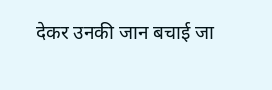देकर उनकी जान बचाई जा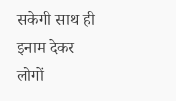सकेगी साथ ही इनाम देकर लोगों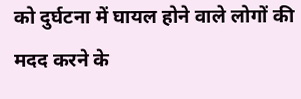को दुर्घटना में घायल होने वाले लोगों की मदद करने के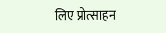लिए प्रोत्साहन